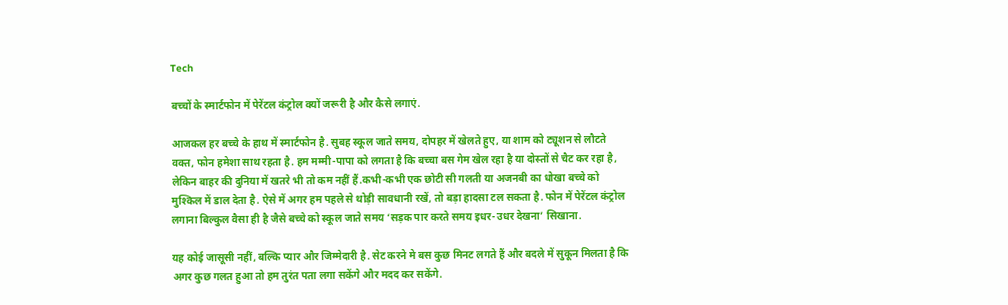Tech

बच्चों के स्मार्टफोन में पेरेंटल कंट्रोल क्यों जरूरी है और कैसे लगाएं.

आजकल हर बच्चे के हाथ में स्मार्टफोन है. सुबह स्कूल जाते समय, दोपहर में खेलते हुए, या शाम को ट्यूशन से लौटते वक्त, फोन हमेशा साथ रहता है. हम मम्मी-पापा को लगता है कि बच्चा बस गेम खेल रहा है या दोस्तों से चैट कर रहा है, लेकिन बाहर की दुनिया में खतरे भी तो कम नहीं हैं.कभी-कभी एक छोटी सी गलती या अजनबी का धोखा बच्चे को मुश्किल में डाल देता है. ऐसे में अगर हम पहले से थोड़ी सावधानी रखें, तो बड़ा हादसा टल सकता है. फोन में पेरेंटल कंट्रोल लगाना बिल्कुल वैसा ही है जैसे बच्चे को स्कूल जाते समय ‘सड़क पार करते समय इधर-उधर देखना’ सिखाना.

यह कोई जासूसी नहीं, बल्कि प्यार और जिम्मेदारी है. सेट करने मे बस कुछ मिनट लगते हैं और बदले में सुकून मिलता है कि अगर कुछ गलत हुआ तो हम तुरंत पता लगा सकेंगे और मदद कर सकेंगे.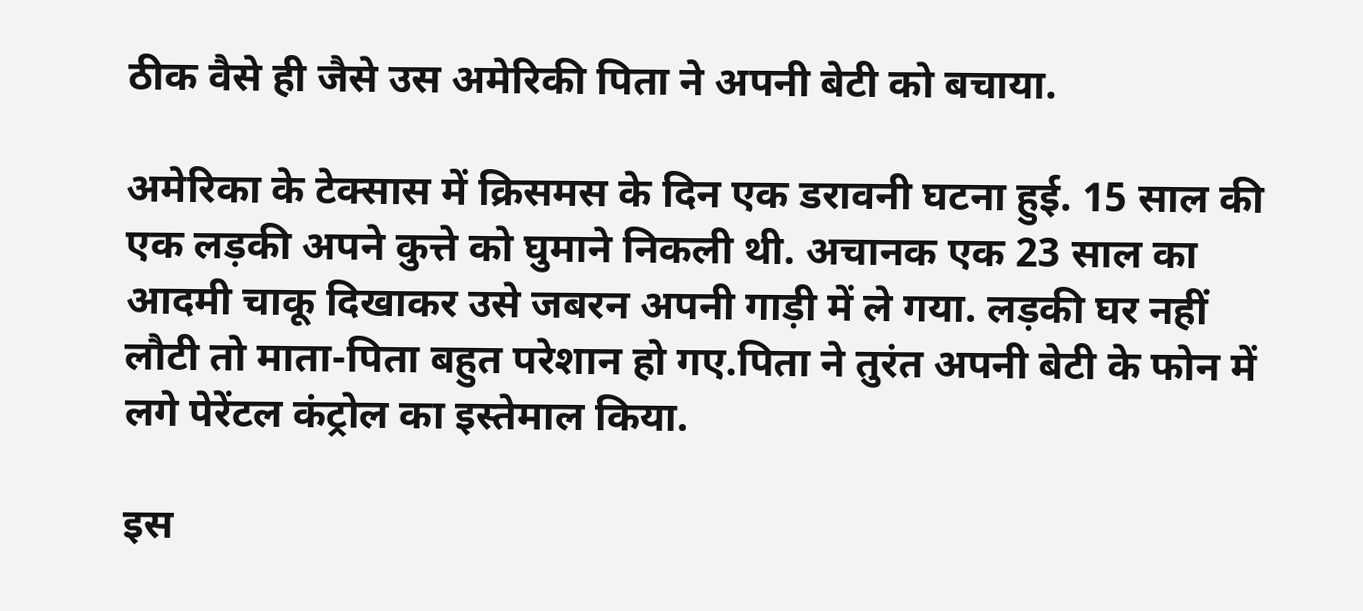ठीक वैसे ही जैसे उस अमेरिकी पिता ने अपनी बेटी को बचाया.

अमेरिका के टेक्सास में क्रिसमस के दिन एक डरावनी घटना हुई. 15 साल की एक लड़की अपने कुत्ते को घुमाने निकली थी. अचानक एक 23 साल का आदमी चाकू दिखाकर उसे जबरन अपनी गाड़ी में ले गया. लड़की घर नहीं लौटी तो माता-पिता बहुत परेशान हो गए.पिता ने तुरंत अपनी बेटी के फोन में लगे पेरेंटल कंट्रोल का इस्तेमाल किया.

इस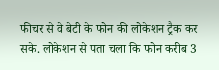फीचर से वे बेटी के फोन की लोकेशन ट्रैक कर सके. लोकेशन से पता चला कि फोन करीब 3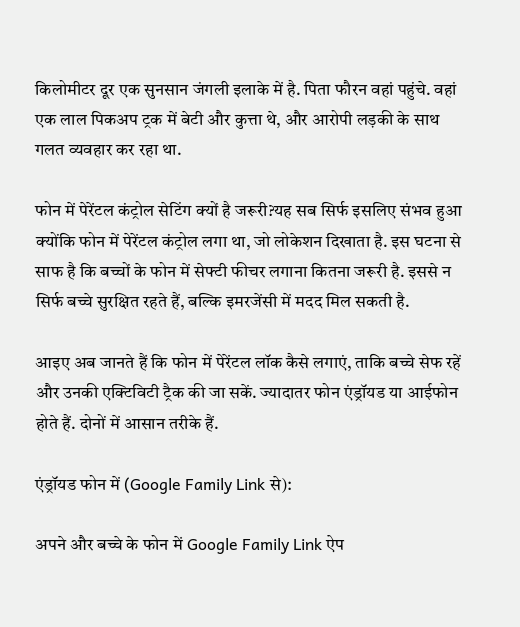किलोमीटर दूर एक सुनसान जंगली इलाके में है. पिता फौरन वहां पहुंचे. वहां एक लाल पिकअप ट्रक में बेटी और कुत्ता थे, और आरोपी लड़की के साथ गलत व्यवहार कर रहा था.

फोन में पेरेंटल कंट्रोल सेटिंग क्यों है जरूरी?यह सब सिर्फ इसलिए संभव हुआ क्योंकि फोन में पेरेंटल कंट्रोल लगा था, जो लोकेशन दिखाता है. इस घटना से साफ है कि बच्चों के फोन में सेफ्टी फीचर लगाना कितना जरूरी है. इससे न सिर्फ बच्चे सुरक्षित रहते हैं, बल्कि इमरजेंसी में मदद मिल सकती है.

आइए अब जानते हैं कि फोन में पेरेंटल लॉक कैसे लगाएं, ताकि बच्चे सेफ रहें और उनकी एक्टिविटी ट्रैक की जा सकें. ज्यादातर फोन एंड्रॉयड या आईफोन होते हैं. दोनों में आसान तरीके हैं.

एंड्रॉयड फोन में (Google Family Link से):

अपने और बच्चे के फोन में Google Family Link ऐप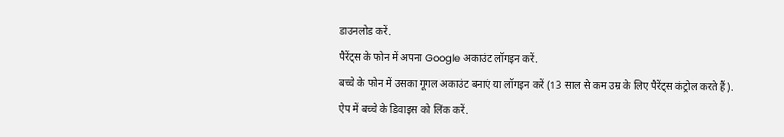डाउनलोड करें.
पैरेंट्स के फोन में अपना Google अकाउंट लॉगइन करें.
बच्चे के फोन में उसका गूगल अकाउंट बनाएं या लॉगइन करें (13 साल से कम उम्र के लिए पैरेंट्स कंट्रोल करते हैं).
ऐप में बच्चे के डिवाइस को लिंक करें.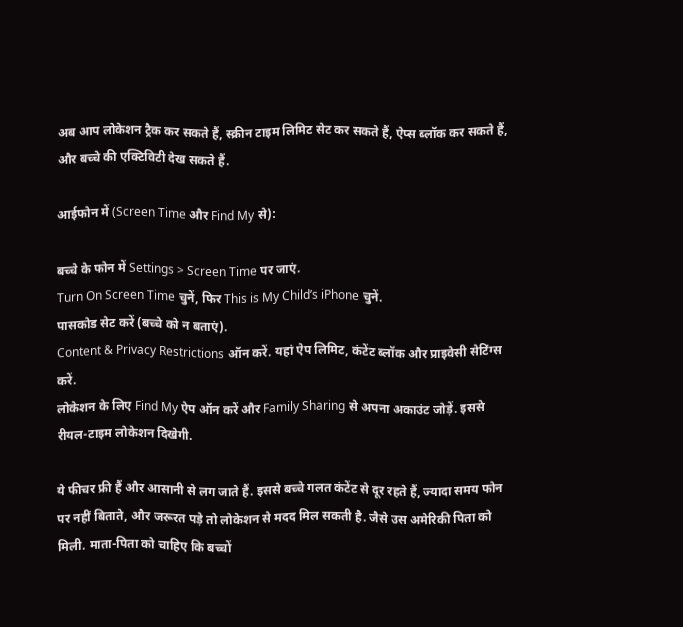अब आप लोकेशन ट्रैक कर सकते हैं, स्क्रीन टाइम लिमिट सेट कर सकते हैं, ऐप्स ब्लॉक कर सकते हैं, और बच्चे की एक्टिविटी देख सकते हैं.

आईफोन में (Screen Time और Find My से):

बच्चे के फोन में Settings > Screen Time पर जाएं.
Turn On Screen Time चुनें, फिर This is My Child’s iPhone चुनें.
पासकोड सेट करें (बच्चे को न बताएं).
Content & Privacy Restrictions ऑन करें. यहां ऐप लिमिट, कंटेंट ब्लॉक और प्राइवेसी सेटिंग्स करें.
लोकेशन के लिए Find My ऐप ऑन करें और Family Sharing से अपना अकाउंट जोड़ें. इससे रीयल-टाइम लोकेशन दिखेगी.

ये फीचर फ्री हैं और आसानी से लग जाते हैं. इससे बच्चे गलत कंटेंट से दूर रहते हैं, ज्यादा समय फोन पर नहीं बिताते, और जरूरत पड़े तो लोकेशन से मदद मिल सकती है. जैसे उस अमेरिकी पिता को मिली. माता-पिता को चाहिए कि बच्चों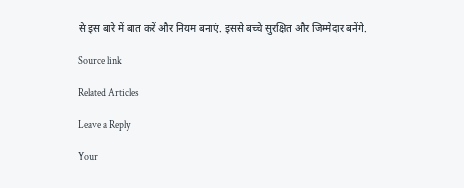से इस बारे में बात करें और नियम बनाएं. इससे बच्चे सुरक्षित और जिम्मेदार बनेंगे.

Source link

Related Articles

Leave a Reply

Your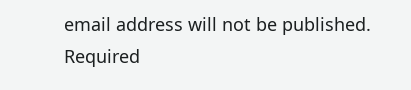email address will not be published. Required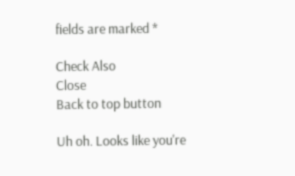fields are marked *

Check Also
Close
Back to top button

Uh oh. Looks like you're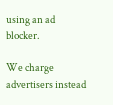using an ad blocker.

We charge advertisers instead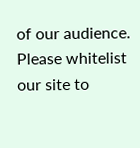of our audience. Please whitelist our site to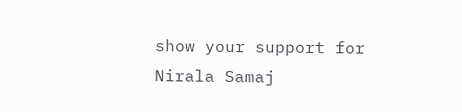show your support for Nirala Samaj